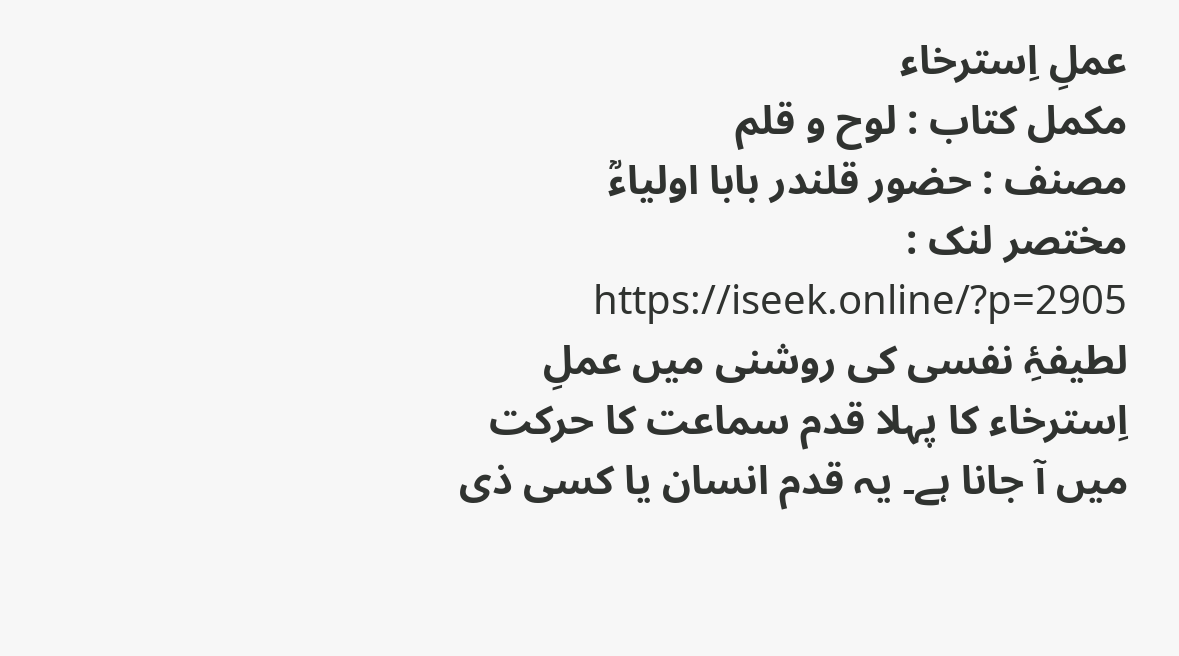عملِ اِسترخاء
مکمل کتاب : لوح و قلم
مصنف : حضور قلندر بابا اولیاءؒ
مختصر لنک : https://iseek.online/?p=2905
لطیفۂِ نفسی کی روشنی میں عملِ اِسترخاء کا پہلا قدم سماعت کا حرکت میں آ جانا ہے۔ یہ قدم انسان یا کسی ذی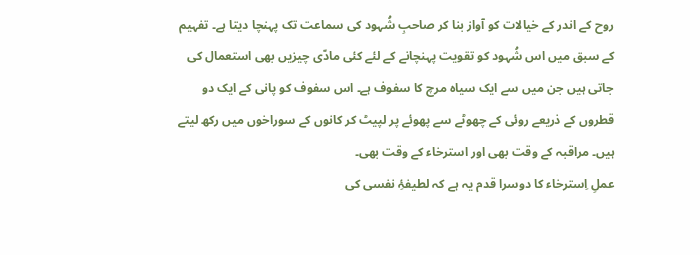روح کے اندر کے خیالات کو آواز بنا کر صاحبِ شُہود کی سماعت تک پہنچا دیتا ہے۔ تفہیم کے سبق میں اس شُہود کو تقویت پہنچانے کے لئے کئی مادّی چیزیں بھی استعمال کی جاتی ہیں جن میں سے ایک سیاہ مرچ کا سفوف ہے۔ اس سفوف کو پانی کے ایک دو قطروں کے ذریعے روئی کے چھوٹے سے پھوئے پر لپیٹ کر کانوں کے سوراخوں میں رکھ لیتے ہیں۔ مراقبہ کے وقت بھی اور استرخاء کے وقت بھی۔
عملِ اِسترخاء کا دوسرا قدم یہ ہے کہ لطیفۂِ نفسی کی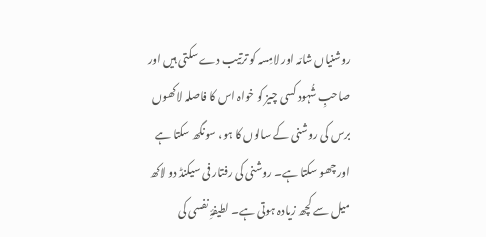روشنیاں شامّہ اور لامِسہ کو ترتیب دے سکتی ہیں اور صاحبِ شُہود کسی چیز کو خواہ اس کا فاصلہ لاکھوں برس کی روشنی کے سالوں کا ہو، سونگھ سکتا ہے اور چھو سکتا ہے۔ روشنی کی رفتار فی سیکنڈ دو لاکھ میل سے کچھ زیادہ ہوتی ہے۔ لطیفۂِ نفسی کی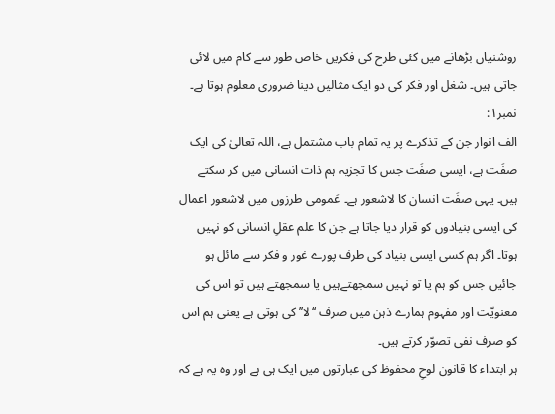روشنیاں بڑھانے میں کئی طرح کی فکریں خاص طور سے کام میں لائی جاتی ہیں۔ شغل اور فکر کی دو ایک مثالیں دینا ضروری معلوم ہوتا ہے۔
نمبر۱:
الف انوار جن کے تذکرے پر یہ تمام باب مشتمل ہے، اللہ تعالیٰ کی ایک صفَت ہے، ایسی صفَت جس کا تجزیہ ہم ذات انسانی میں کر سکتے ہیں۔ یہی صفَت انسان کا لاشعور ہے۔ عَمومی طرزوں میں لاشعور اعمال کی ایسی بنیادوں کو قرار دیا جاتا ہے جن کا علم عقلِ انسانی کو نہیں ہوتا۔ اگر ہم کسی ایسی بنیاد کی طرف پورے غور و فکر سے مائل ہو جائیں جس کو ہم یا تو نہیں سمجھتےہیں یا سمجھتے ہیں تو اس کی معنویّت اور مفہوم ہمارے ذہن میں صرف ‘‘لا’’ کی ہوتی ہے یعنی ہم اس کو صرف نفی تصوّر کرتے ہیں۔
ہر ابتداء کا قانون لوحِ محفوظ کی عبارتوں میں ایک ہی ہے اور وہ یہ ہے کہ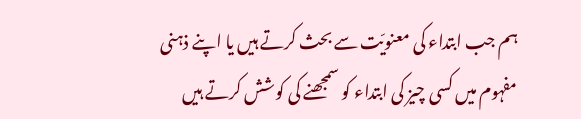ہم جب ابتداء کی معنویّت سے بحث کرتے ہیں یا اپنے ذہنی مفہوم میں کسی چیز کی ابتداء کو سمجھنے کی کوشش کرتے ہیں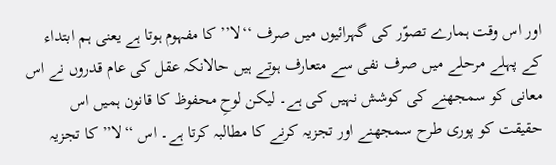اور اس وقت ہمارے تصوّر کی گہرائیوں میں صرف ‘‘لا’’ کا مفہوم ہوتا ہے یعنی ہم ابتداء کے پہلے مرحلے میں صرف نفی سے متعارف ہوتے ہیں حالانکہ عقل کی عام قدروں نے اس معانی کو سمجھنے کی کوشش نہیں کی ہے۔ لیکن لوحِ محفوظ کا قانون ہمیں اس حقیقت کو پوری طرح سمجھنے اور تجزیہ کرنے کا مطالبہ کرتا ہے۔ اس ‘‘لا’’ کا تجزیہ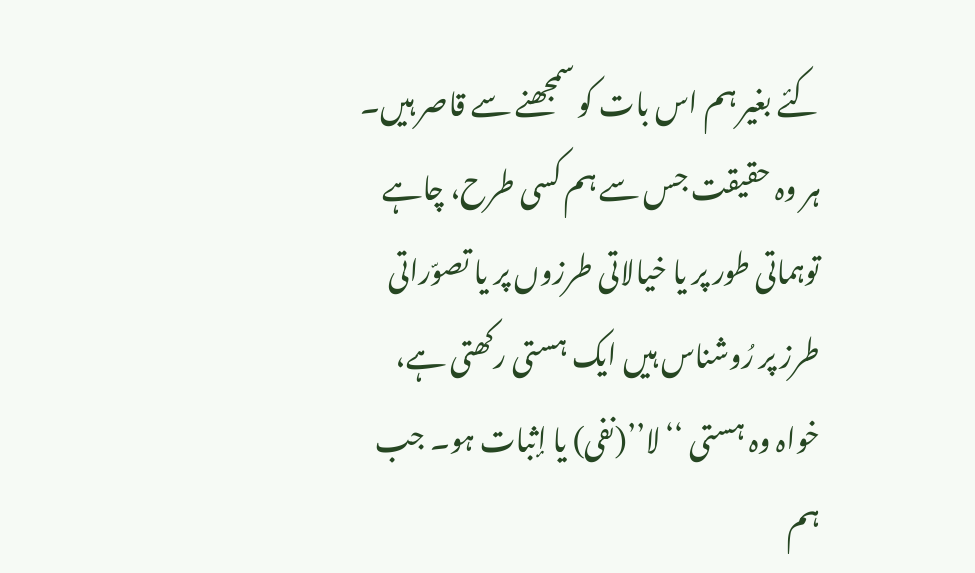کئے بغیر ہم اس بات کو سمجھنے سے قاصر ہیں۔
ہر وہ حقیقت جس سے ہم کسی طرح، چاہے توہماتی طور پر یا خیالاتی طرزوں پر یا تصوّراتی طرز پر رُوشناس ہیں ایک ہستی رکھتی ہے، خواہ وہ ہستی ‘‘لا’’(نفی) یا إثبات ہو۔ جب ہم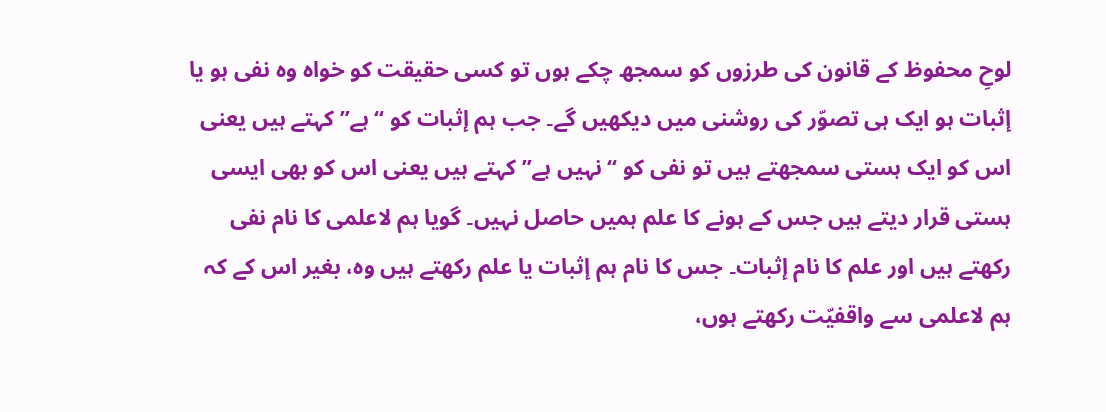لوحِ محفوظ کے قانون کی طرزوں کو سمجھ چکے ہوں تو کسی حقیقت کو خواہ وہ نفی ہو یا إثبات ہو ایک ہی تصوّر کی روشنی میں دیکھیں گے۔ جب ہم إثبات کو ‘‘ہے’’ کہتے ہیں یعنی اس کو ایک ہستی سمجھتے ہیں تو نفی کو ‘‘نہیں ہے’’ کہتے ہیں یعنی اس کو بھی ایسی ہستی قرار دیتے ہیں جس کے ہونے کا علم ہمیں حاصل نہیں۔ گویا ہم لاعلمی کا نام نفی رکھتے ہیں اور علم کا نام إثبات۔ جس کا نام ہم إثبات یا علم رکھتے ہیں وہ، بغیر اس کے کہ ہم لاعلمی سے واقفیّت رکھتے ہوں،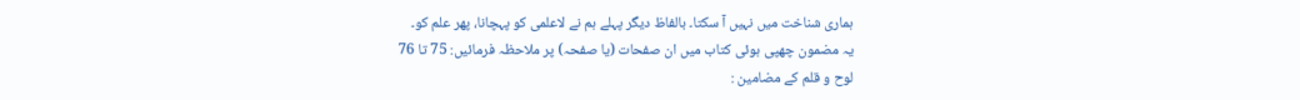ہماری شناخت میں نہیں آ سکتا۔ بالفاظ دیگر پہلے ہم نے لاعلمی کو پہچانا، پھر علم کو۔
یہ مضمون چھپی ہوئی کتاب میں ان صفحات (یا صفحہ) پر ملاحظہ فرمائیں: 75 تا 76
لوح و قلم کے مضامین :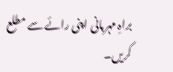براہِ مہربانی اپنی رائے سے مطلع کریں۔